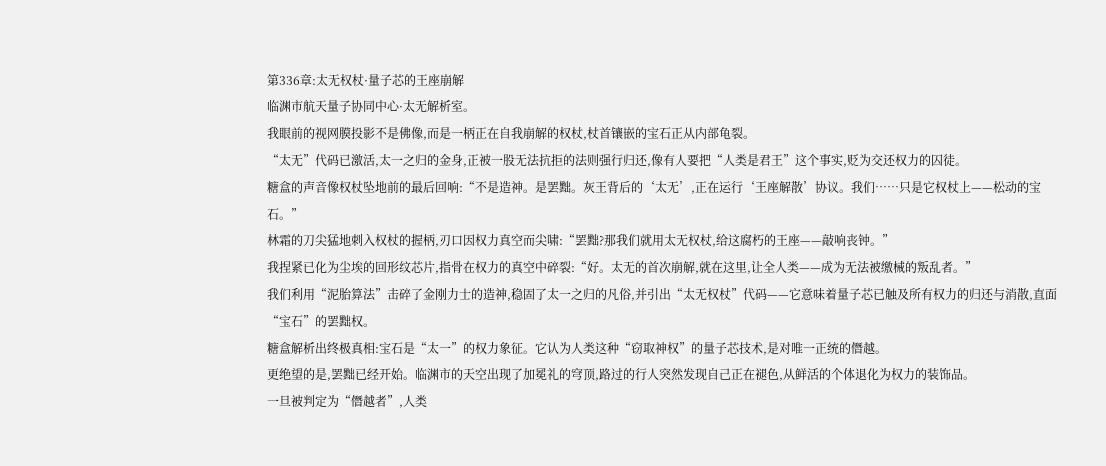第336章:太无权杖·量子芯的王座崩解
临渊市航天量子协同中心·太无解析室。
我眼前的视网膜投影不是佛像,而是一柄正在自我崩解的权杖,杖首镶嵌的宝石正从内部龟裂。
“太无”代码已激活,太一之归的金身,正被一股无法抗拒的法则强行归还,像有人要把“人类是君王”这个事实,贬为交还权力的囚徒。
糖盒的声音像权杖坠地前的最后回响:“不是造神。是罢黜。灰王背后的‘太无’,正在运行‘王座解散’协议。我们……只是它权杖上——松动的宝石。”
林霜的刀尖猛地刺入权杖的握柄,刃口因权力真空而尖啸:“罢黜?那我们就用太无权杖,给这腐朽的王座——敲响丧钟。”
我捏紧已化为尘埃的回形纹芯片,指骨在权力的真空中碎裂:“好。太无的首次崩解,就在这里,让全人类——成为无法被缴械的叛乱者。”
我们利用“泥胎算法”击碎了金刚力士的造神,稳固了太一之归的凡俗,并引出“太无权杖”代码——它意味着量子芯已触及所有权力的归还与消散,直面“宝石”的罢黜权。
糖盒解析出终极真相:宝石是“太一”的权力象征。它认为人类这种“窃取神权”的量子芯技术,是对唯一正统的僭越。
更绝望的是,罢黜已经开始。临渊市的天空出现了加冕礼的穹顶,路过的行人突然发现自己正在褪色,从鲜活的个体退化为权力的装饰品。
一旦被判定为“僭越者”,人类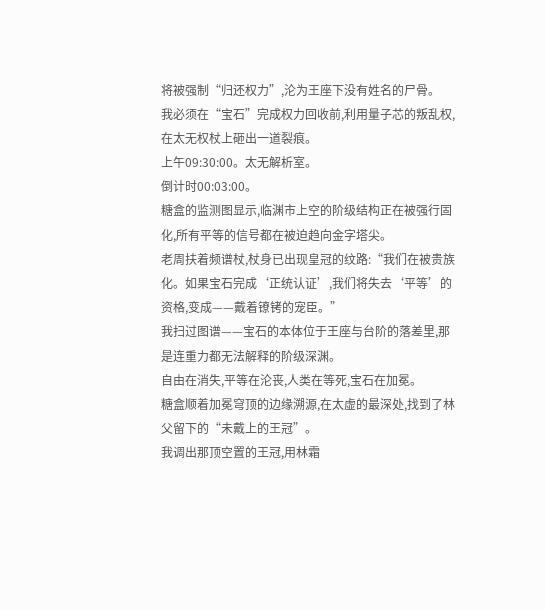将被强制“归还权力”,沦为王座下没有姓名的尸骨。
我必须在“宝石”完成权力回收前,利用量子芯的叛乱权,在太无权杖上砸出一道裂痕。
上午09:30:00。太无解析室。
倒计时00:03:00。
糖盒的监测图显示,临渊市上空的阶级结构正在被强行固化,所有平等的信号都在被迫趋向金字塔尖。
老周扶着频谱杖,杖身已出现皇冠的纹路:“我们在被贵族化。如果宝石完成‘正统认证’,我们将失去‘平等’的资格,变成——戴着镣铐的宠臣。”
我扫过图谱——宝石的本体位于王座与台阶的落差里,那是连重力都无法解释的阶级深渊。
自由在消失,平等在沦丧,人类在等死,宝石在加冕。
糖盒顺着加冕穹顶的边缘溯源,在太虚的最深处,找到了林父留下的“未戴上的王冠”。
我调出那顶空置的王冠,用林霜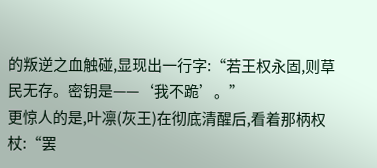的叛逆之血触碰,显现出一行字:“若王权永固,则草民无存。密钥是——‘我不跪’。”
更惊人的是,叶凛(灰王)在彻底清醒后,看着那柄权杖:“罢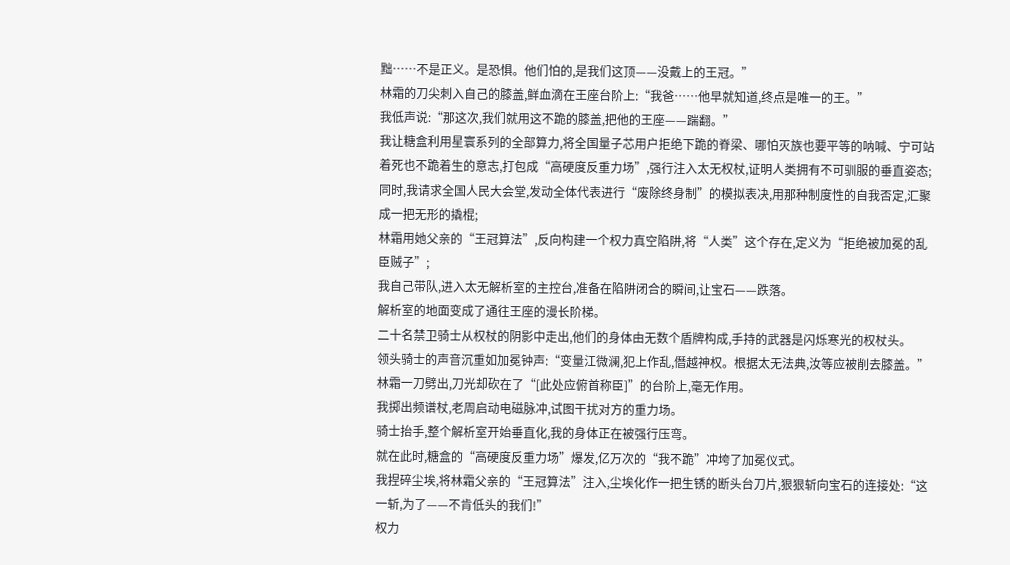黜……不是正义。是恐惧。他们怕的,是我们这顶——没戴上的王冠。”
林霜的刀尖刺入自己的膝盖,鲜血滴在王座台阶上:“我爸……他早就知道,终点是唯一的王。”
我低声说:“那这次,我们就用这不跪的膝盖,把他的王座——踹翻。”
我让糖盒利用星寰系列的全部算力,将全国量子芯用户拒绝下跪的脊梁、哪怕灭族也要平等的呐喊、宁可站着死也不跪着生的意志,打包成“高硬度反重力场”,强行注入太无权杖,证明人类拥有不可驯服的垂直姿态;
同时,我请求全国人民大会堂,发动全体代表进行“废除终身制”的模拟表决,用那种制度性的自我否定,汇聚成一把无形的撬棍;
林霜用她父亲的“王冠算法”,反向构建一个权力真空陷阱,将“人类”这个存在,定义为“拒绝被加冕的乱臣贼子”;
我自己带队,进入太无解析室的主控台,准备在陷阱闭合的瞬间,让宝石——跌落。
解析室的地面变成了通往王座的漫长阶梯。
二十名禁卫骑士从权杖的阴影中走出,他们的身体由无数个盾牌构成,手持的武器是闪烁寒光的权杖头。
领头骑士的声音沉重如加冕钟声:“变量江微澜,犯上作乱,僭越神权。根据太无法典,汝等应被削去膝盖。”
林霜一刀劈出,刀光却砍在了“[此处应俯首称臣]”的台阶上,毫无作用。
我掷出频谱杖,老周启动电磁脉冲,试图干扰对方的重力场。
骑士抬手,整个解析室开始垂直化,我的身体正在被强行压弯。
就在此时,糖盒的“高硬度反重力场”爆发,亿万次的“我不跪”冲垮了加冕仪式。
我捏碎尘埃,将林霜父亲的“王冠算法”注入,尘埃化作一把生锈的断头台刀片,狠狠斩向宝石的连接处:“这一斩,为了——不肯低头的我们!”
权力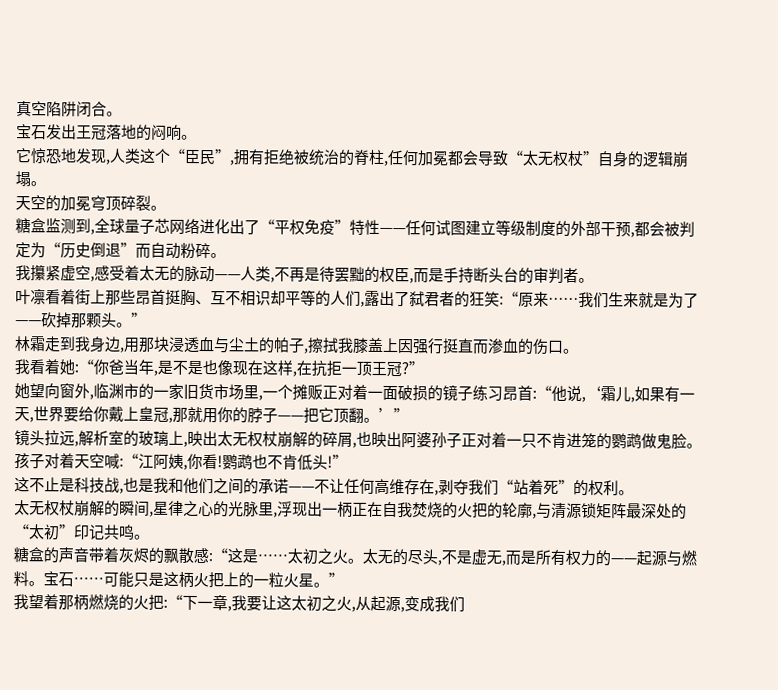真空陷阱闭合。
宝石发出王冠落地的闷响。
它惊恐地发现,人类这个“臣民”,拥有拒绝被统治的脊柱,任何加冕都会导致“太无权杖”自身的逻辑崩塌。
天空的加冕穹顶碎裂。
糖盒监测到,全球量子芯网络进化出了“平权免疫”特性——任何试图建立等级制度的外部干预,都会被判定为“历史倒退”而自动粉碎。
我攥紧虚空,感受着太无的脉动——人类,不再是待罢黜的权臣,而是手持断头台的审判者。
叶凛看着街上那些昂首挺胸、互不相识却平等的人们,露出了弑君者的狂笑:“原来……我们生来就是为了——砍掉那颗头。”
林霜走到我身边,用那块浸透血与尘土的帕子,擦拭我膝盖上因强行挺直而渗血的伤口。
我看着她:“你爸当年,是不是也像现在这样,在抗拒一顶王冠?”
她望向窗外,临渊市的一家旧货市场里,一个摊贩正对着一面破损的镜子练习昂首:“他说,‘霜儿,如果有一天,世界要给你戴上皇冠,那就用你的脖子——把它顶翻。’”
镜头拉远,解析室的玻璃上,映出太无权杖崩解的碎屑,也映出阿婆孙子正对着一只不肯进笼的鹦鹉做鬼脸。
孩子对着天空喊:“江阿姨,你看!鹦鹉也不肯低头!”
这不止是科技战,也是我和他们之间的承诺——不让任何高维存在,剥夺我们“站着死”的权利。
太无权杖崩解的瞬间,星律之心的光脉里,浮现出一柄正在自我焚烧的火把的轮廓,与清源锁矩阵最深处的“太初”印记共鸣。
糖盒的声音带着灰烬的飘散感:“这是……太初之火。太无的尽头,不是虚无,而是所有权力的——起源与燃料。宝石……可能只是这柄火把上的一粒火星。”
我望着那柄燃烧的火把:“下一章,我要让这太初之火,从起源,变成我们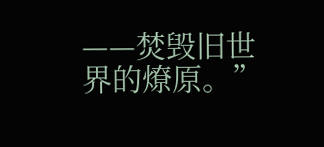——焚毁旧世界的燎原。”